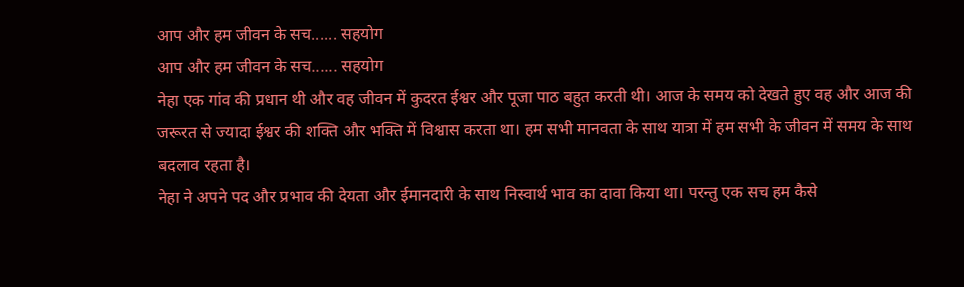आप और हम जीवन के सच...... सहयोग
आप और हम जीवन के सच...... सहयोग
नेहा एक गांव की प्रधान थी और वह जीवन में कुदरत ईश्वर और पूजा पाठ बहुत करती थी। आज के समय को देखते हुए वह और आज की जरूरत से ज्यादा ईश्वर की शक्ति और भक्ति में विश्वास करता था। हम सभी मानवता के साथ यात्रा में हम सभी के जीवन में समय के साथ बदलाव रहता है।
नेहा ने अपने पद और प्रभाव की देयता और ईमानदारी के साथ निस्वार्थ भाव का दावा किया था। परन्तु एक सच हम कैसे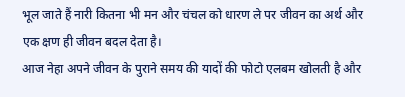भूल जाते हैं नारी कितना भी मन और चंचल को धारण ले पर जीवन का अर्थ और एक क्षण ही जीवन बदल देता है।
आज नेहा अपने जीवन के पुराने समय की यादों की फोटो एलबम खोलती है और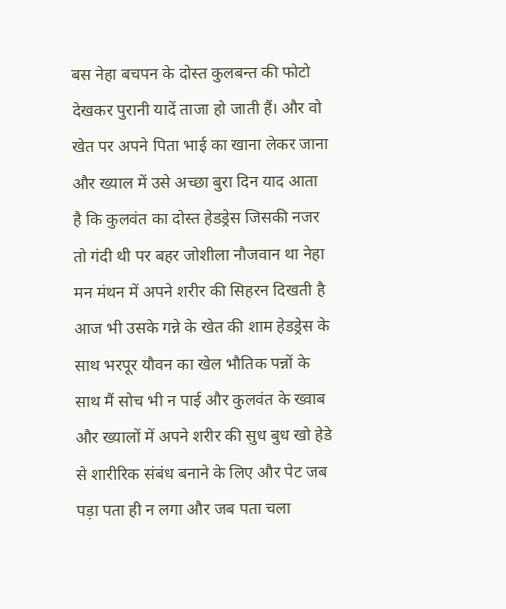बस नेहा बचपन के दोस्त कुलबन्त की फोटो देखकर पुरानी यादें ताजा हो जाती हैं। और वो खेत पर अपने पिता भाई का खाना लेकर जाना और ख्याल में उसे अच्छा बुरा दिन याद आता है कि कुलवंत का दोस्त हेडड्रेस जिसकी नजर तो गंदी थी पर बहर जोशीला नौजवान था नेहा मन मंथन में अपने शरीर की सिहरन दिखती है आज भी उसके गन्ने के खेत की शाम हेडड्रेस के साथ भरपूर यौवन का खेल भौतिक पन्नों के साथ मैं सोच भी न पाई और कुलवंत के ख्वाब और ख्यालों में अपने शरीर की सुध बुध खो हेडे से शारीरिक संबंध बनाने के लिए और पेट जब पड़ा पता ही न लगा और जब पता चला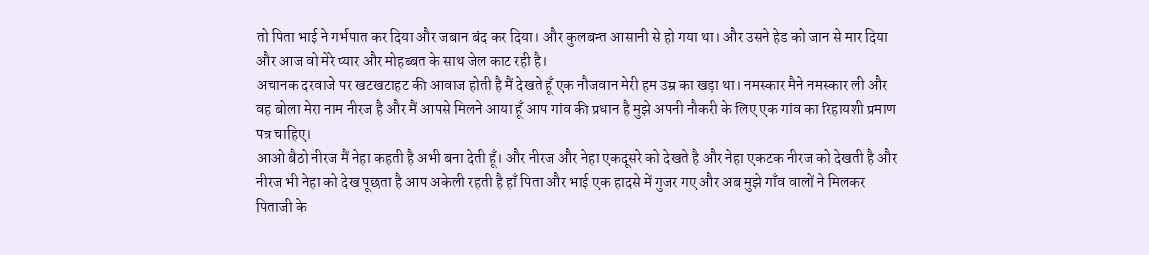तो पिता भाई ने गर्भपात कर दिया और जबान बंद कर दिया। और कुलबन्त आसानी से हो गया था। और उसने हेड को जान से मार दिया और आज वो मेरे प्यार और मोहब्बत के साथ जेल काट रही है।
अचानक दरवाजे पर खटखटाहट की आवाज होती है मैं देखते हूँ एक नौजवान मेरी हम उम्र का खड़ा था। नमस्कार मैने नमस्कार ली और वह बोला मेरा नाम नीरज है और मैं आपसे मिलने आया हूँ आप गांव की प्रधान है मुझे अपनी नौकरी के लिए एक गांव का रिहायशी प्रमाण पत्र चाहिए।
आओ बैठो नीरज मैं नेहा कहती है अभी बना देती हूँ। और नीरज और नेहा एकदूसरे को देखते है और नेहा एकटक नीरज को देखती है और नीरज भी नेहा को देख पूछता है आप अकेली रहती है हाँ पिता और भाई एक हादसे में गुजर गए और अब मुझे गाँव वालों ने मिलकर पिताजी के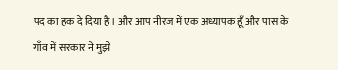पद का हक दे दिया है। और आप नीरज में एक अध्यापक हूँ और पास के गाँव में सरकार ने मुझे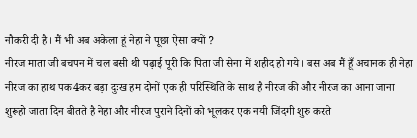नौकरी दी है। मैं भी अब अकेला हूं नेहा ने पूछा ऐसा क्यों ?
नीरज माता जी बचपन में चल बसी थी पढ़ाई पूरी कि पिता जी सेना में शहीद हो गये। बस अब मैं हूँ अचानक ही नेहा नीरज का हाथ पक4कर बड़ा दुःख हम दोनों एक ही परिस्थिति के साथ है नीरज की और नीरज का आना जाना शुरूहो जाता दिन बीतते है नेहा और नीरज पुराने दिनों को भूलकर एक नयी जिंदगी शुरु करते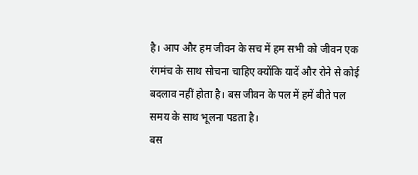है। आप और हम जीवन के सच में हम सभी को जीवन एक रंगमंच के साथ सोचना चाहिए क्योंकि यादें और रोने से कोई बदलाव नहीं होता है। बस जीवन के पल में हमें बीते पल समय के साथ भूलना पडता है।
बस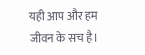यही आप और हम जीवन के सच है।